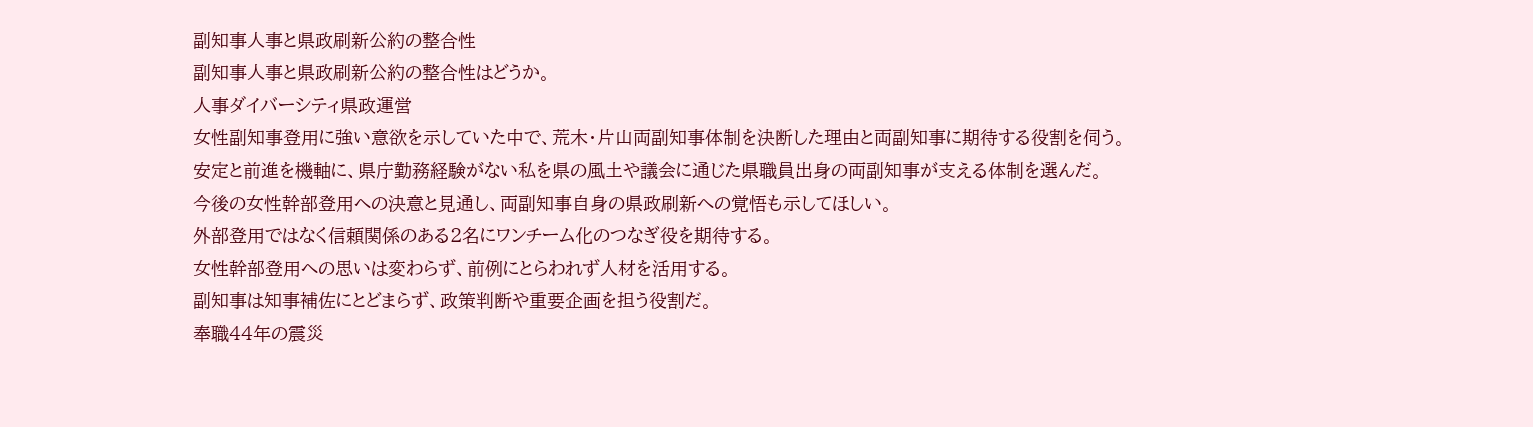副知事人事と県政刷新公約の整合性
副知事人事と県政刷新公約の整合性はどうか。
人事ダイバーシティ県政運営
女性副知事登用に強い意欲を示していた中で、荒木・片山両副知事体制を決断した理由と両副知事に期待する役割を伺う。
安定と前進を機軸に、県庁勤務経験がない私を県の風土や議会に通じた県職員出身の両副知事が支える体制を選んだ。
今後の女性幹部登用への決意と見通し、両副知事自身の県政刷新への覚悟も示してほしい。
外部登用ではなく信頼関係のある2名にワンチーム化のつなぎ役を期待する。
女性幹部登用への思いは変わらず、前例にとらわれず人材を活用する。
副知事は知事補佐にとどまらず、政策判断や重要企画を担う役割だ。
奉職44年の震災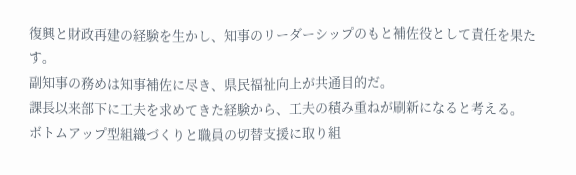復興と財政再建の経験を生かし、知事のリーダーシップのもと補佐役として責任を果たす。
副知事の務めは知事補佐に尽き、県民福祉向上が共通目的だ。
課長以来部下に工夫を求めてきた経験から、工夫の積み重ねが刷新になると考える。
ボトムアップ型組織づくりと職員の切替支援に取り組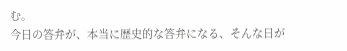む。
今日の答弁が、本当に歴史的な答弁になる、そんな日が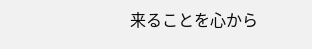来ることを心から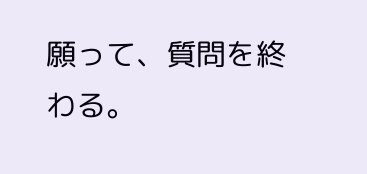願って、質問を終わる。